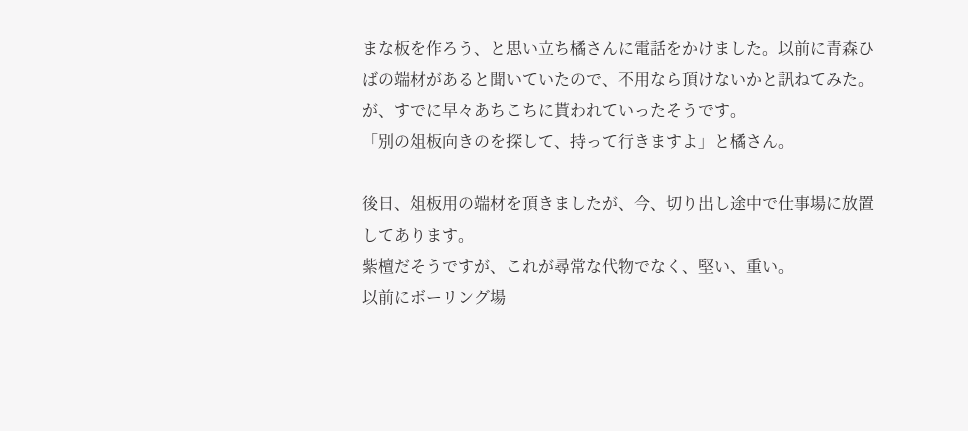まな板を作ろう、と思い立ち橘さんに電話をかけました。以前に青森ひばの端材があると聞いていたので、不用なら頂けないかと訊ねてみた。
が、すでに早々あちこちに貰われていったそうです。
「別の俎板向きのを探して、持って行きますよ」と橘さん。

後日、俎板用の端材を頂きましたが、今、切り出し途中で仕事場に放置してあります。
紫檀だそうですが、これが尋常な代物でなく、堅い、重い。
以前にボーリング場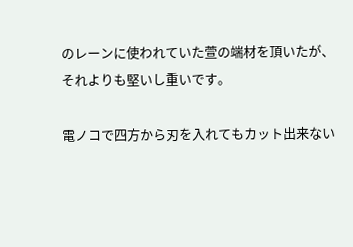のレーンに使われていた萱の端材を頂いたが、それよりも堅いし重いです。

電ノコで四方から刃を入れてもカット出来ない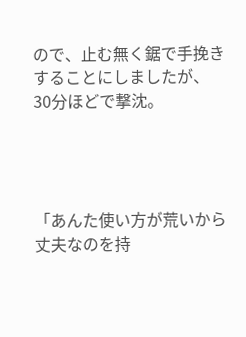ので、止む無く鋸で手挽きすることにしましたが、30分ほどで撃沈。




「あんた使い方が荒いから丈夫なのを持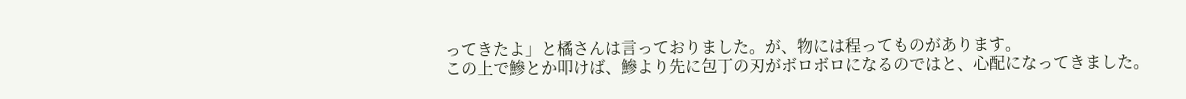ってきたよ」と橘さんは言っておりました。が、物には程ってものがあります。
この上で鰺とか叩けば、鰺より先に包丁の刃がボロボロになるのではと、心配になってきました。